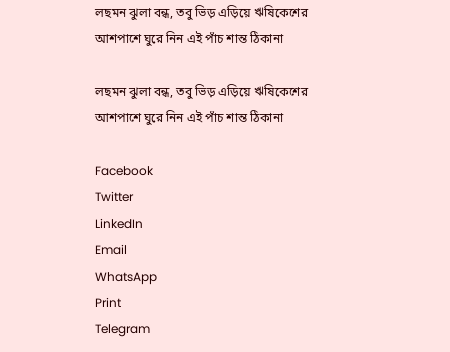লছমন ঝুলা বন্ধ, তবু ভিড় এড়িয়ে ঋষিকেশের আশপাশে ঘুরে নিন এই পাঁচ শান্ত ঠিকানা

লছমন ঝুলা বন্ধ, তবু ভিড় এড়িয়ে ঋষিকেশের আশপাশে ঘুরে নিন এই পাঁচ শান্ত ঠিকানা

Facebook
Twitter
LinkedIn
Email
WhatsApp
Print
Telegram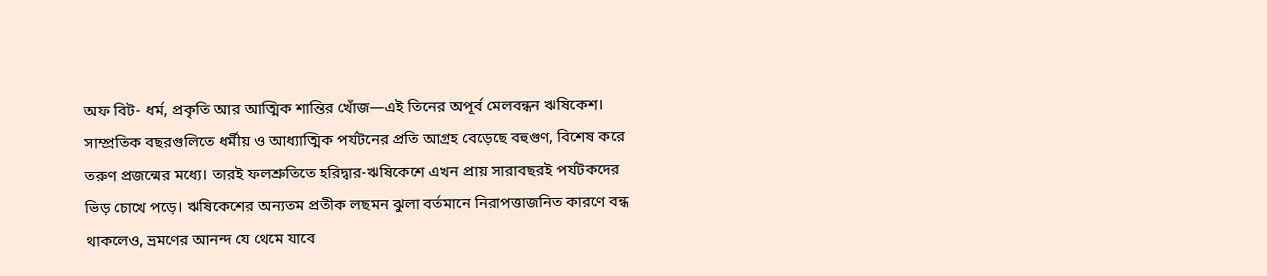অফ বিট- ধর্ম, প্রকৃতি আর আত্মিক শান্তির খোঁজ—এই তিনের অপূর্ব মেলবন্ধন ঋষিকেশ। সাম্প্রতিক বছরগুলিতে ধর্মীয় ও আধ্যাত্মিক পর্যটনের প্রতি আগ্রহ বেড়েছে বহুগুণ, বিশেষ করে তরুণ প্রজন্মের মধ্যে। তারই ফলশ্রুতিতে হরিদ্বার-ঋষিকেশে এখন প্রায় সারাবছরই পর্যটকদের ভিড় চোখে পড়ে। ঋষিকেশের অন্যতম প্রতীক লছমন ঝুলা বর্তমানে নিরাপত্তাজনিত কারণে বন্ধ থাকলেও, ভ্রমণের আনন্দ যে থেমে যাবে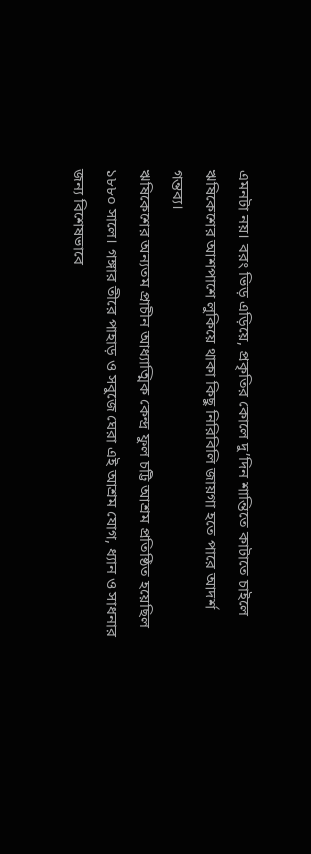এমনটা নয়। বরং ভিড় এড়িয়ে, প্রকৃতির কোলে দু’দিন শান্তিতে কাটাতে চাইলে ঋষিকেশের আশপাশে লুকিয়ে থাকা কিছু নিরিবিলি জায়গা হতে পারে আদর্শ গন্তব্য।
ঋষিকেশের অন্যতম প্রাচীন আধ্যাত্মিক কেন্দ্র ফুল চট্টি আশ্রম প্রতিষ্ঠিত হয়েছিল ১৮৮০ সালে। গঙ্গার তীরে পাহাড় ও সবুজে ঘেরা এই আশ্রম যোগ, ধ্যান ও সাধনার জন্য বিশেষভাবে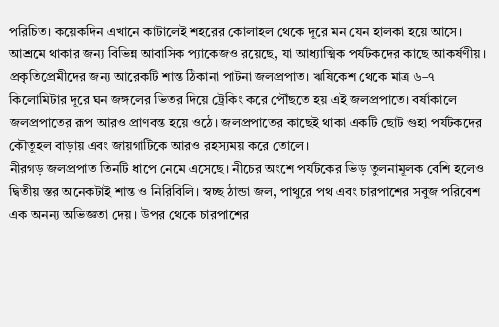পরিচিত। কয়েকদিন এখানে কাটালেই শহরের কোলাহল থেকে দূরে মন যেন হালকা হয়ে আসে। আশ্রমে থাকার জন্য বিভিন্ন আবাসিক প্যাকেজও রয়েছে, যা আধ্যাত্মিক পর্যটকদের কাছে আকর্ষণীয়।
প্রকৃতিপ্রেমীদের জন্য আরেকটি শান্ত ঠিকানা পাটনা জলপ্রপাত। ঋষিকেশ থেকে মাত্র ৬–৭ কিলোমিটার দূরে ঘন জঙ্গলের ভিতর দিয়ে ট্রেকিং করে পৌঁছতে হয় এই জলপ্রপাতে। বর্ষাকালে জলপ্রপাতের রূপ আরও প্রাণবন্ত হয়ে ওঠে। জলপ্রপাতের কাছেই থাকা একটি ছোট গুহা পর্যটকদের কৌতূহল বাড়ায় এবং জায়গাটিকে আরও রহস্যময় করে তোলে।
নীরগড় জলপ্রপাত তিনটি ধাপে নেমে এসেছে। নীচের অংশে পর্যটকের ভিড় তুলনামূলক বেশি হলেও দ্বিতীয় স্তর অনেকটাই শান্ত ও নিরিবিলি। স্বচ্ছ ঠান্ডা জল, পাথুরে পথ এবং চারপাশের সবুজ পরিবেশ এক অনন্য অভিজ্ঞতা দেয়। উপর থেকে চারপাশের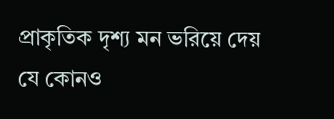প্রাকৃতিক দৃশ্য মন ভরিয়ে দেয় যে কোনও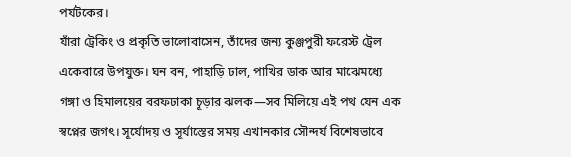পর্যটকের।
যাঁরা ট্রেকিং ও প্রকৃতি ভালোবাসেন, তাঁদের জন্য কুঞ্জপুরী ফরেস্ট ট্রেল একেবারে উপযুক্ত। ঘন বন, পাহাড়ি ঢাল, পাখির ডাক আর মাঝেমধ্যে গঙ্গা ও হিমালয়ের বরফঢাকা চূড়ার ঝলক—সব মিলিয়ে এই পথ যেন এক স্বপ্নের জগৎ। সূর্যোদয় ও সূর্যাস্তের সময় এখানকার সৌন্দর্য বিশেষভাবে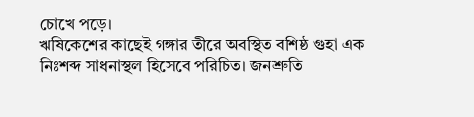চোখে পড়ে।
ঋষিকেশের কাছেই গঙ্গার তীরে অবস্থিত বশিষ্ঠ গুহা এক নিঃশব্দ সাধনাস্থল হিসেবে পরিচিত। জনশ্রুতি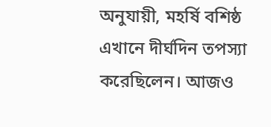অনুযায়ী, মহর্ষি বশিষ্ঠ এখানে দীর্ঘদিন তপস্যা করেছিলেন। আজও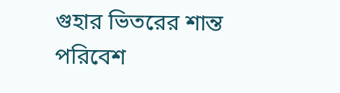গুহার ভিতরের শান্ত পরিবেশ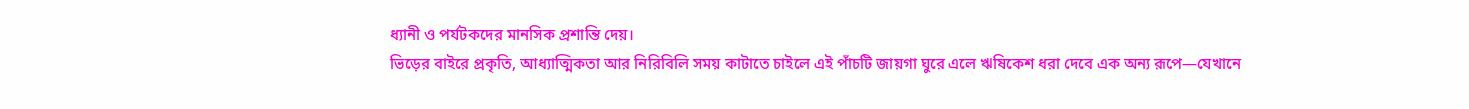ধ্যানী ও পর্যটকদের মানসিক প্রশান্তি দেয়।
ভিড়ের বাইরে প্রকৃতি, আধ্যাত্মিকতা আর নিরিবিলি সময় কাটাতে চাইলে এই পাঁচটি জায়গা ঘুরে এলে ঋষিকেশ ধরা দেবে এক অন্য রূপে—যেখানে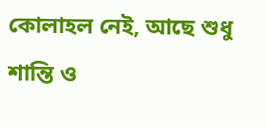কোলাহল নেই, আছে শুধু শান্তি ও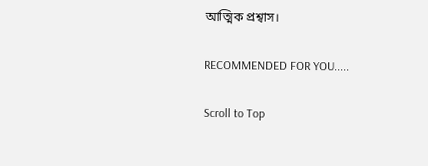আত্মিক প্রশ্বাস।

RECOMMENDED FOR YOU.....

Scroll to Top